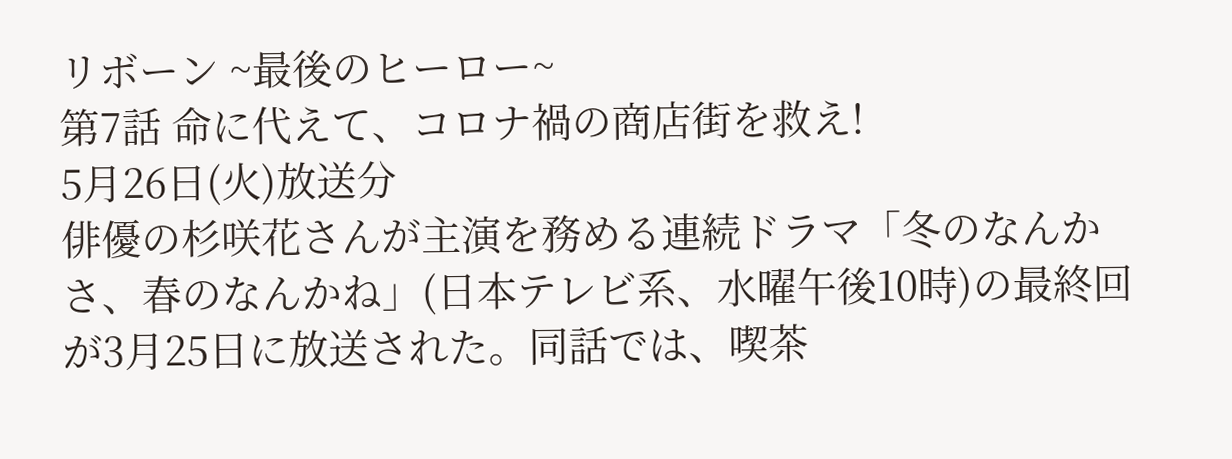リボーン ~最後のヒーロー~
第7話 命に代えて、コロナ禍の商店街を救え!
5月26日(火)放送分
俳優の杉咲花さんが主演を務める連続ドラマ「冬のなんかさ、春のなんかね」(日本テレビ系、水曜午後10時)の最終回が3月25日に放送された。同話では、喫茶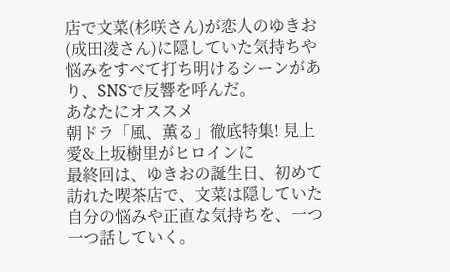店で文菜(杉咲さん)が恋人のゆきお(成田凌さん)に隠していた気持ちや悩みをすべて打ち明けるシーンがあり、SNSで反響を呼んだ。
あなたにオススメ
朝ドラ「風、薫る」徹底特集! 見上愛&上坂樹里がヒロインに
最終回は、ゆきおの誕生日、初めて訪れた喫茶店で、文菜は隠していた自分の悩みや正直な気持ちを、一つ一つ話していく。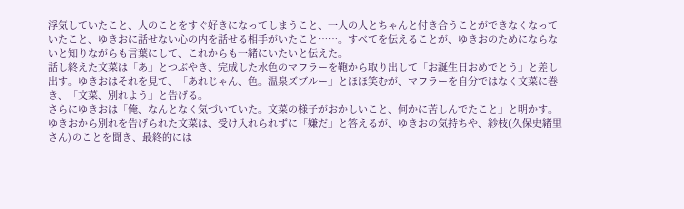浮気していたこと、人のことをすぐ好きになってしまうこと、一人の人とちゃんと付き合うことができなくなっていたこと、ゆきおに話せない心の内を話せる相手がいたこと……。すべてを伝えることが、ゆきおのためにならないと知りながらも言葉にして、これからも一緒にいたいと伝えた。
話し終えた文菜は「あ」とつぶやき、完成した水色のマフラーを鞄から取り出して「お誕生日おめでとう」と差し出す。ゆきおはそれを見て、「あれじゃん、色。温泉ズブルー」とほほ笑むが、マフラーを自分ではなく文菜に巻き、「文菜、別れよう」と告げる。
さらにゆきおは「俺、なんとなく気づいていた。文菜の様子がおかしいこと、何かに苦しんでたこと」と明かす。ゆきおから別れを告げられた文菜は、受け入れられずに「嫌だ」と答えるが、ゆきおの気持ちや、紗枝(久保史緒里さん)のことを聞き、最終的には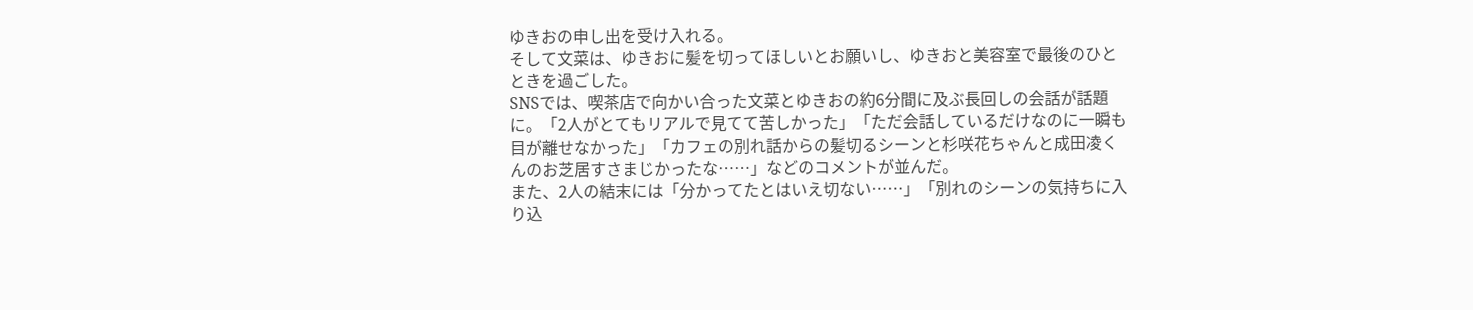ゆきおの申し出を受け入れる。
そして文菜は、ゆきおに髪を切ってほしいとお願いし、ゆきおと美容室で最後のひとときを過ごした。
SNSでは、喫茶店で向かい合った文菜とゆきおの約6分間に及ぶ長回しの会話が話題に。「2人がとてもリアルで見てて苦しかった」「ただ会話しているだけなのに一瞬も目が離せなかった」「カフェの別れ話からの髪切るシーンと杉咲花ちゃんと成田凌くんのお芝居すさまじかったな……」などのコメントが並んだ。
また、2人の結末には「分かってたとはいえ切ない……」「別れのシーンの気持ちに入り込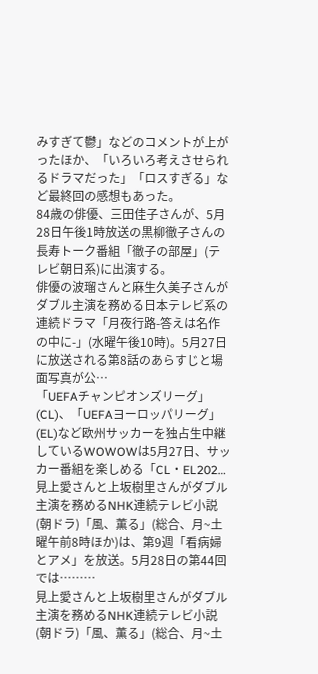みすぎて鬱」などのコメントが上がったほか、「いろいろ考えさせられるドラマだった」「ロスすぎる」など最終回の感想もあった。
84歳の俳優、三田佳子さんが、5月28日午後1時放送の黒柳徹子さんの長寿トーク番組「徹子の部屋」(テレビ朝日系)に出演する。
俳優の波瑠さんと麻生久美子さんがダブル主演を務める日本テレビ系の連続ドラマ「月夜行路-答えは名作の中に-」(水曜午後10時)。5月27日に放送される第8話のあらすじと場面写真が公…
「UEFAチャンピオンズリーグ」(CL)、「UEFAヨーロッパリーグ」(EL)など欧州サッカーを独占生中継しているWOWOWは5月27日、サッカー番組を楽しめる「CL・EL202…
見上愛さんと上坂樹里さんがダブル主演を務めるNHK連続テレビ小説(朝ドラ)「風、薫る」(総合、月~土曜午前8時ほか)は、第9週「看病婦とアメ」を放送。5月28日の第44回では………
見上愛さんと上坂樹里さんがダブル主演を務めるNHK連続テレビ小説(朝ドラ)「風、薫る」(総合、月~土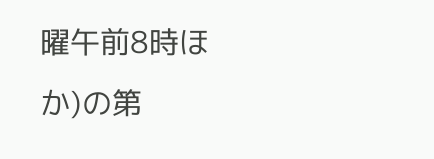曜午前8時ほか)の第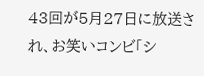43回が5月27日に放送され、お笑いコンビ「シ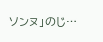ソンヌ」のじ…